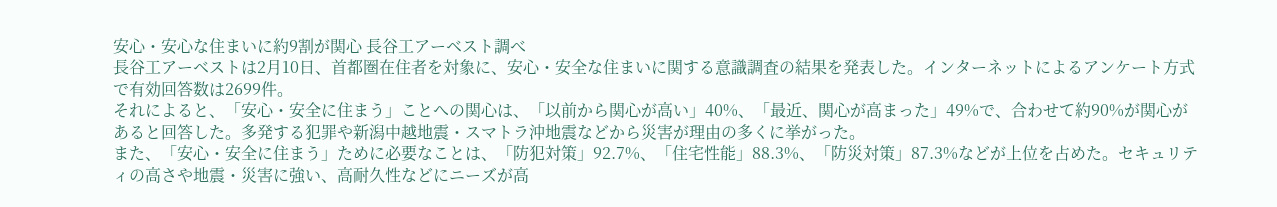安心・安心な住まいに約9割が関心 長谷工アーベスト調べ
長谷工アーベストは2月10日、首都圏在住者を対象に、安心・安全な住まいに関する意識調査の結果を発表した。インターネットによるアンケート方式で有効回答数は2699件。
それによると、「安心・安全に住まう」ことへの関心は、「以前から関心が高い」40%、「最近、関心が高まった」49%で、合わせて約90%が関心があると回答した。多発する犯罪や新潟中越地震・スマトラ沖地震などから災害が理由の多くに挙がった。
また、「安心・安全に住まう」ために必要なことは、「防犯対策」92.7%、「住宅性能」88.3%、「防災対策」87.3%などが上位を占めた。セキュリティの高さや地震・災害に強い、高耐久性などにニーズが高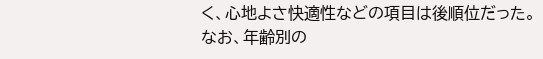く、心地よさ快適性などの項目は後順位だった。
なお、年齢別の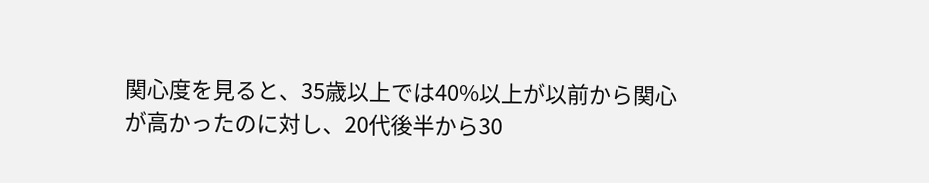関心度を見ると、35歳以上では40%以上が以前から関心が高かったのに対し、20代後半から30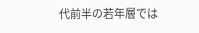代前半の若年層では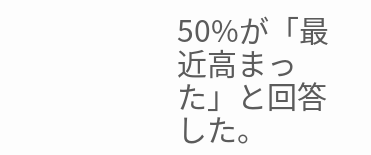50%が「最近高まった」と回答した。